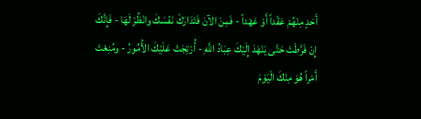أَحَدٍ مِنْهُمْ عَقْداً أَوْ عَهْداً - فَمِنَ الآنَ فَتَدَارَكْ نَفْسَكَ وانْظُرْ لَهَا - فَإِنَّكَ إِنْ فَرَّطْتَ حَتَّى يَنْهَدَ إِلَيْكَ عِبَادُ اللَّهِ - أُرْتِجَتْ عَلَيْكَ الأُمُورُ - ومُنِعْتَ أَمْراً هُوَ مِنْكَ الْيَوْمَ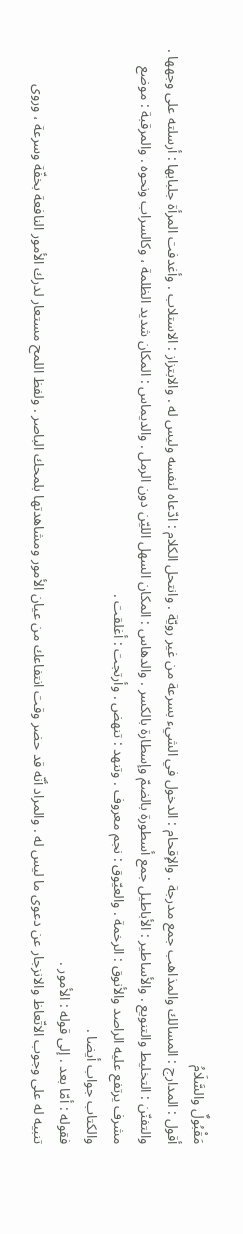مَقْبُولٌ والسَّلَامُ
أقول : المدارج : المسالك والمذاهب جمع مدرجة . والإقحام : الدخول في الشيء بسرعة من غير رويّة . وانتحل الكلام : ادّعاه لنفسه وليس له . والابتزاز : الاستلاب . وأغدفت المرأة جلبابها : أرسلته على وجهها . والتفنّن : التخليط والتنويع . والأساطير : الأباطيل جمع أسطورة بالضمّ وإسطارة بالكسر . والدهاس : المكان السهل الليّن دون الرمل . والديماس : المكان شديد الظلمة ، وكالسراب ونحوه . والمرقبة : موضع مشرف يرتفع عليه الراصد والأنوق : الرخمة . والعيّوق : نجم معروف . وتنهد : تنهض . وأرتجت : أغلقت .
والكتاب جواب أيضا .
فقوله : أمّا بعد . إلى قوله : الأمور .
تنبيه له على وجوب الاتّعاظ والانزجار عن دعوى ما ليس له . والمراد أنّه قد حضر وقت انتفاعك من عيان الأمور ومشاهدتها بلمحك الباصر . ولفظ اللمح مستعار لدرك الأمور النافعة بخفّة وسرعة ، وروى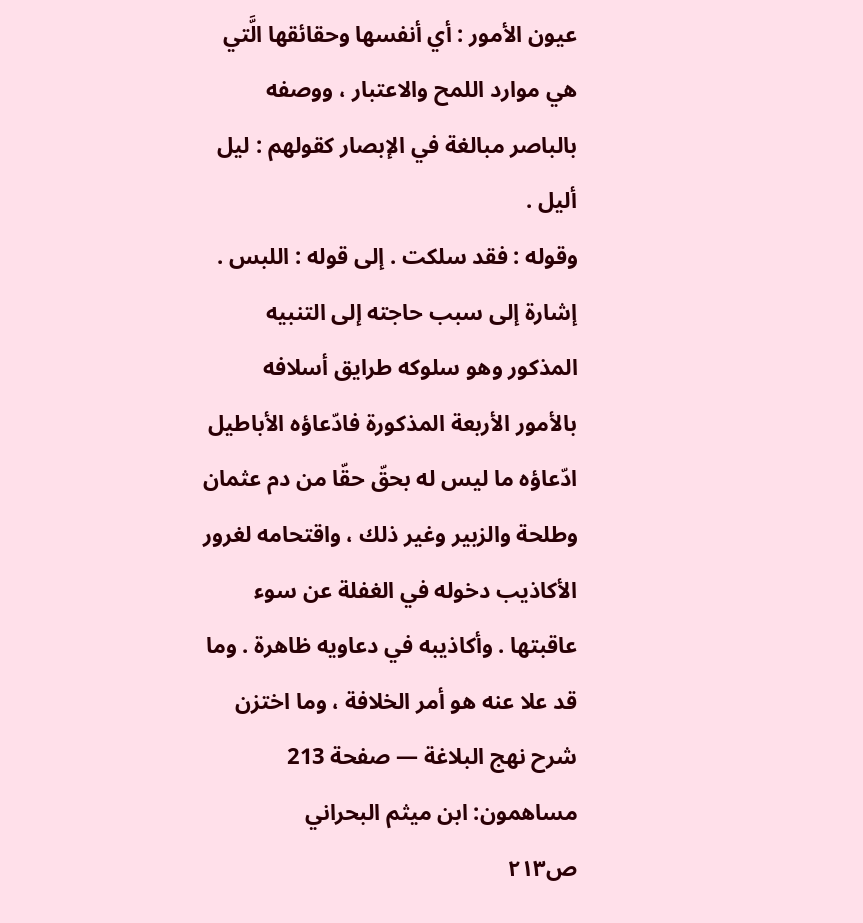عيون الأمور : أي أنفسها وحقائقها الَّتي هي موارد اللمح والاعتبار ، ووصفه بالباصر مبالغة في الإبصار كقولهم : ليل أليل .
وقوله : فقد سلكت . إلى قوله : اللبس . إشارة إلى سبب حاجته إلى التنبيه المذكور وهو سلوكه طرايق أسلافه بالأمور الأربعة المذكورة فادّعاؤه الأباطيل ادّعاؤه ما ليس له بحقّ حقّا من دم عثمان وطلحة والزبير وغير ذلك ، واقتحامه لغرور الأكاذيب دخوله في الغفلة عن سوء عاقبتها . وأكاذيبه في دعاويه ظاهرة . وما قد علا عنه هو أمر الخلافة ، وما اختزن
شرح نهج البلاغة — صفحة 213
مساهمون: ابن ميثم البحراني
ص٢١٣